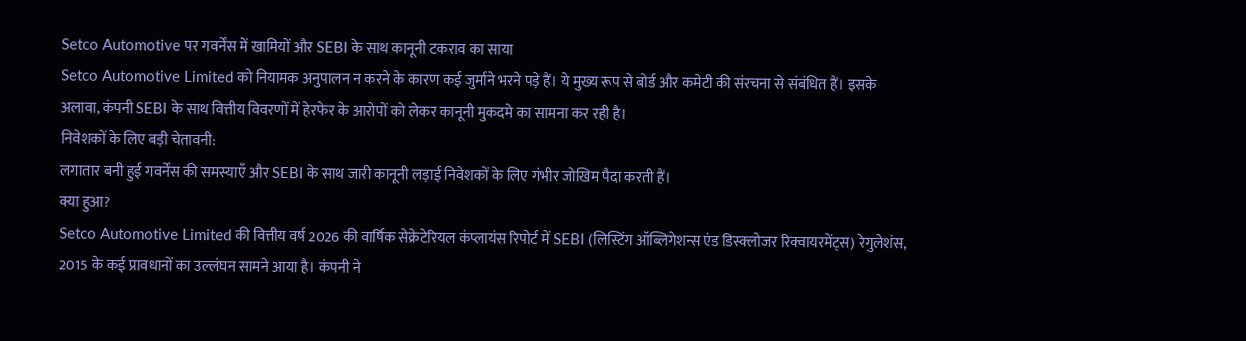Setco Automotive पर गवर्नेंस में खामियों और SEBI के साथ कानूनी टकराव का साया
Setco Automotive Limited को नियामक अनुपालन न करने के कारण कई जुर्माने भरने पड़े हैं। ये मुख्य रूप से बोर्ड और कमेटी की संरचना से संबंधित हैं। इसके अलावा, कंपनी SEBI के साथ वित्तीय विवरणों में हेरफेर के आरोपों को लेकर कानूनी मुकदमे का सामना कर रही है।
निवेशकों के लिए बड़ी चेतावनी:
लगातार बनी हुई गवर्नेंस की समस्याएँ और SEBI के साथ जारी कानूनी लड़ाई निवेशकों के लिए गंभीर जोखिम पैदा करती हैं।
क्या हुआ?
Setco Automotive Limited की वित्तीय वर्ष 2026 की वार्षिक सेक्रेटेरियल कंप्लायंस रिपोर्ट में SEBI (लिस्टिंग ऑब्लिगेशन्स एंड डिस्क्लोजर रिक्वायरमेंट्स) रेगुलेशंस, 2015 के कई प्रावधानों का उल्लंघन सामने आया है। कंपनी ने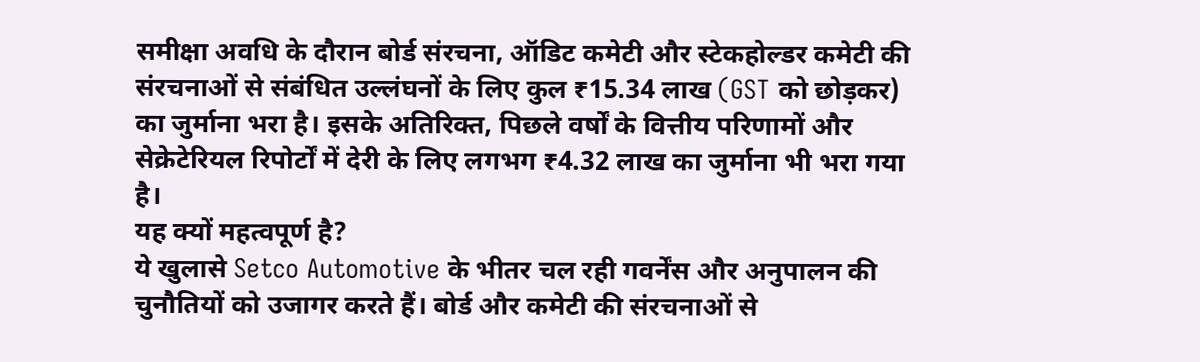समीक्षा अवधि के दौरान बोर्ड संरचना, ऑडिट कमेटी और स्टेकहोल्डर कमेटी की संरचनाओं से संबंधित उल्लंघनों के लिए कुल ₹15.34 लाख (GST को छोड़कर) का जुर्माना भरा है। इसके अतिरिक्त, पिछले वर्षों के वित्तीय परिणामों और सेक्रेटेरियल रिपोर्टों में देरी के लिए लगभग ₹4.32 लाख का जुर्माना भी भरा गया है।
यह क्यों महत्वपूर्ण है?
ये खुलासे Setco Automotive के भीतर चल रही गवर्नेंस और अनुपालन की चुनौतियों को उजागर करते हैं। बोर्ड और कमेटी की संरचनाओं से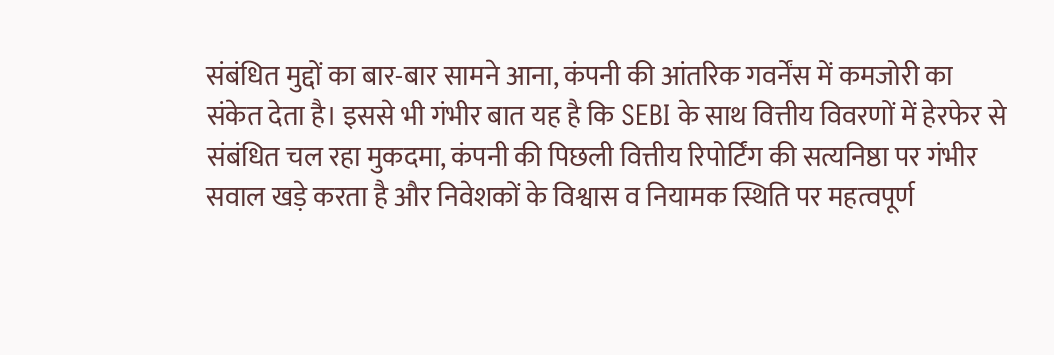संबंधित मुद्दों का बार-बार सामने आना, कंपनी की आंतरिक गवर्नेंस में कमजोरी का संकेत देता है। इससे भी गंभीर बात यह है कि SEBI के साथ वित्तीय विवरणों में हेरफेर से संबंधित चल रहा मुकदमा, कंपनी की पिछली वित्तीय रिपोर्टिंग की सत्यनिष्ठा पर गंभीर सवाल खड़े करता है और निवेशकों के विश्वास व नियामक स्थिति पर महत्वपूर्ण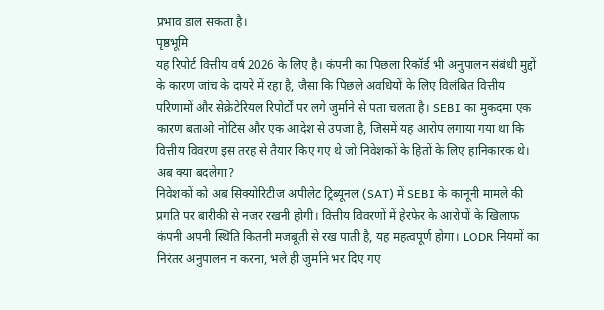प्रभाव डाल सकता है।
पृष्ठभूमि
यह रिपोर्ट वित्तीय वर्ष 2026 के लिए है। कंपनी का पिछला रिकॉर्ड भी अनुपालन संबंधी मुद्दों के कारण जांच के दायरे में रहा है, जैसा कि पिछले अवधियों के लिए विलंबित वित्तीय परिणामों और सेक्रेटेरियल रिपोर्टों पर लगे जुर्माने से पता चलता है। SEBI का मुकदमा एक कारण बताओ नोटिस और एक आदेश से उपजा है, जिसमें यह आरोप लगाया गया था कि वित्तीय विवरण इस तरह से तैयार किए गए थे जो निवेशकों के हितों के लिए हानिकारक थे।
अब क्या बदलेगा?
निवेशकों को अब सिक्योरिटीज अपीलेट ट्रिब्यूनल (SAT) में SEBI के कानूनी मामले की प्रगति पर बारीकी से नजर रखनी होगी। वित्तीय विवरणों में हेरफेर के आरोपों के खिलाफ कंपनी अपनी स्थिति कितनी मजबूती से रख पाती है, यह महत्वपूर्ण होगा। LODR नियमों का निरंतर अनुपालन न करना, भले ही जुर्माने भर दिए गए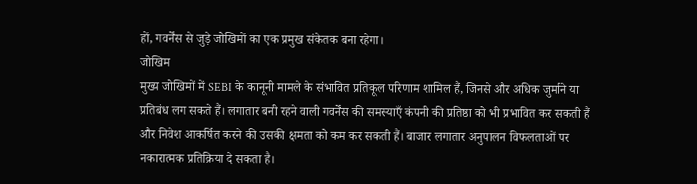हों, गवर्नेंस से जुड़े जोखिमों का एक प्रमुख संकेतक बना रहेगा।
जोखिम
मुख्य जोखिमों में SEBI के कानूनी मामले के संभावित प्रतिकूल परिणाम शामिल हैं, जिनसे और अधिक जुर्माने या प्रतिबंध लग सकते हैं। लगातार बनी रहने वाली गवर्नेंस की समस्याएँ कंपनी की प्रतिष्ठा को भी प्रभावित कर सकती हैं और निवेश आकर्षित करने की उसकी क्षमता को कम कर सकती हैं। बाजार लगातार अनुपालन विफलताओं पर नकारात्मक प्रतिक्रिया दे सकता है।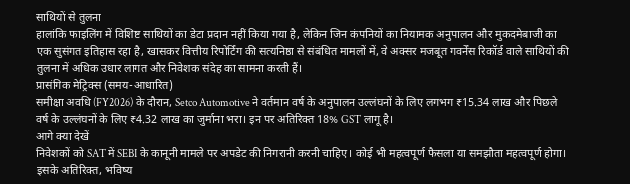साथियों से तुलना
हालांकि फाइलिंग में विशिष्ट साथियों का डेटा प्रदान नहीं किया गया है, लेकिन जिन कंपनियों का नियामक अनुपालन और मुकदमेबाजी का एक सुसंगत इतिहास रहा है, खासकर वित्तीय रिपोर्टिंग की सत्यनिष्ठा से संबंधित मामलों में, वे अक्सर मजबूत गवर्नेंस रिकॉर्ड वाले साथियों की तुलना में अधिक उधार लागत और निवेशक संदेह का सामना करती हैं।
प्रासंगिक मेट्रिक्स (समय-आधारित)
समीक्षा अवधि (FY2026) के दौरान, Setco Automotive ने वर्तमान वर्ष के अनुपालन उल्लंघनों के लिए लगभग ₹15.34 लाख और पिछले वर्ष के उल्लंघनों के लिए ₹4.32 लाख का जुर्माना भरा। इन पर अतिरिक्त 18% GST लागू है।
आगे क्या देखें
निवेशकों को SAT में SEBI के कानूनी मामले पर अपडेट की निगरानी करनी चाहिए। कोई भी महत्वपूर्ण फैसला या समझौता महत्वपूर्ण होगा। इसके अतिरिक्त, भविष्य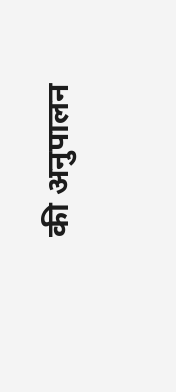की अनुपालन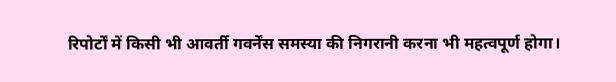रिपोर्टों में किसी भी आवर्ती गवर्नेंस समस्या की निगरानी करना भी महत्वपूर्ण होगा।